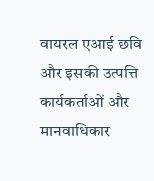वायरल एआई छवि और इसकी उत्पत्ति
कार्यकर्ताओं और मानवाधिकार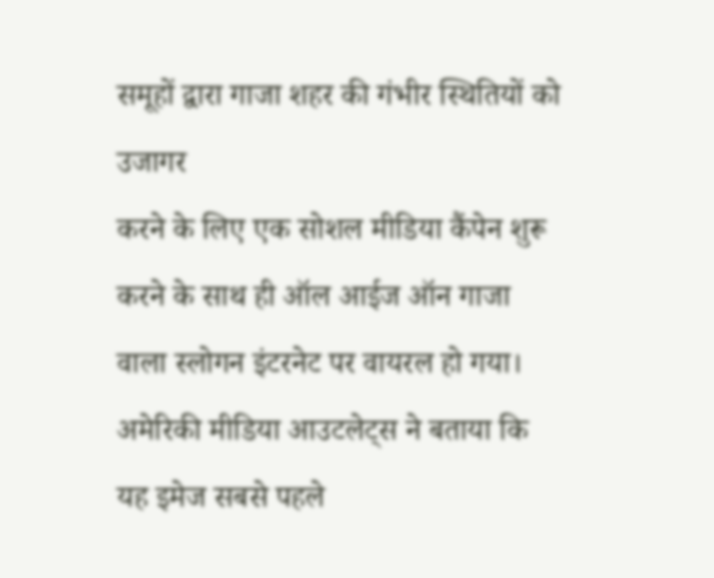समूहों द्वारा गाजा शहर की गंभीर स्थितियों को उजागर
करने के लिए एक सोशल मीडिया कैंपेन शुरू करने के साथ ही ऑल आईज ऑन गाजा
वाला स्लोगन इंटरनेट पर वायरल हो गया। अमेरिकी मीडिया आउटलेट्स ने बताया कि
यह इमेज सबसे पहले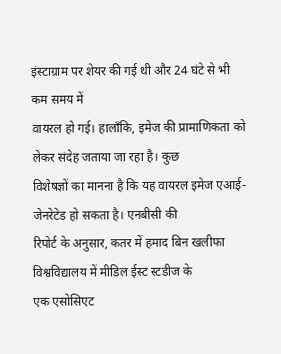इंस्टाग्राम पर शेयर की गई थी और 24 घंटे से भी कम समय में
वायरल हो गई। हालाँकि, इमेज की प्रामाणिकता को लेकर संदेह जताया जा रहा है। कुछ
विशेषज्ञों का मानना है कि यह वायरल इमेज एआई-जेनरेटेड हो सकता है। एनबीसी की
रिपोर्ट के अनुसार, कतर में हमाद बिन खलीफा विश्वविद्यालय में मीडिल ईस्ट स्टडीज के
एक एसोसिएट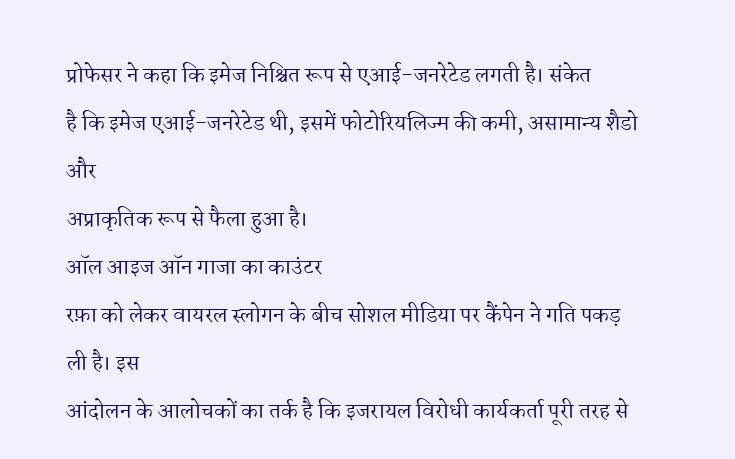प्रोफेसर ने कहा कि इमेज निश्चित रूप से एआई-जनरेटेड लगती है। संकेत
है कि इमेज एआई-जनरेटेड थी, इसमें फोटोरियलिज्म की कमी, असामान्य शैडो और
अप्राकृतिक रूप से फैला हुआ है।
ऑल आइज ऑन गाजा का काउंटर
रफ़ा को लेकर वायरल स्लोगन के बीच सोशल मीडिया पर कैंपेन ने गति पकड़ ली है। इस
आंदोलन के आलोचकों का तर्क है कि इजरायल विरोधी कार्यकर्ता पूरी तरह से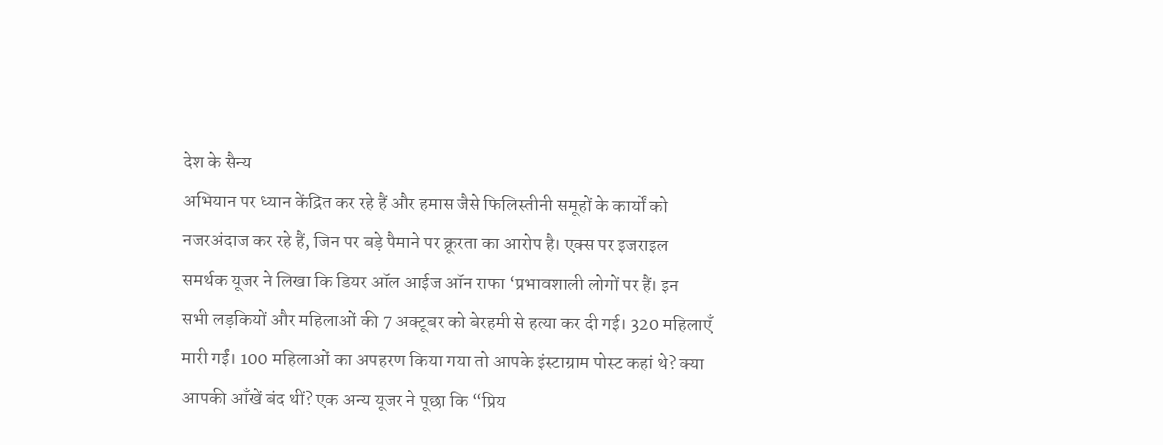देश के सैन्य
अभियान पर ध्यान केंद्रित कर रहे हैं और हमास जैसे फिलिस्तीनी समूहों के कार्यों को
नजरअंदाज कर रहे हैं, जिन पर बड़े पैमाने पर क्रूरता का आरोप है। एक्स पर इजराइल
समर्थक यूजर ने लिखा कि डियर ऑल आईज ऑन राफा ‘प्रभावशाली लोगों पर हैं। इन
सभी लड़कियों और महिलाओं की 7 अक्टूबर को बेरहमी से हत्या कर दी गई। 320 महिलाएँ
मारी गईं। 100 महिलाओं का अपहरण किया गया तो आपके इंस्टाग्राम पोस्ट कहां थे? क्या
आपकी आँखें बंद थीं? एक अन्य यूजर ने पूछा कि “प्रिय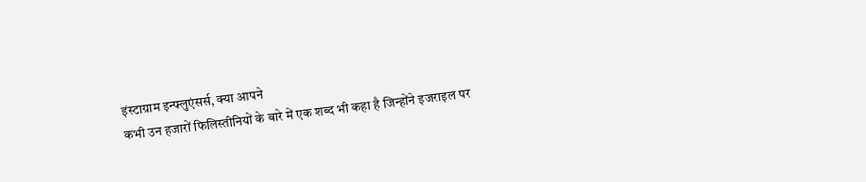इंस्टाग्राम इन्फ्लुएंसर्स, क्या आपने
कभी उन हजारों फिलिस्तीनियों के बारे में एक शब्द भी कहा है जिन्होंने इजराइल पर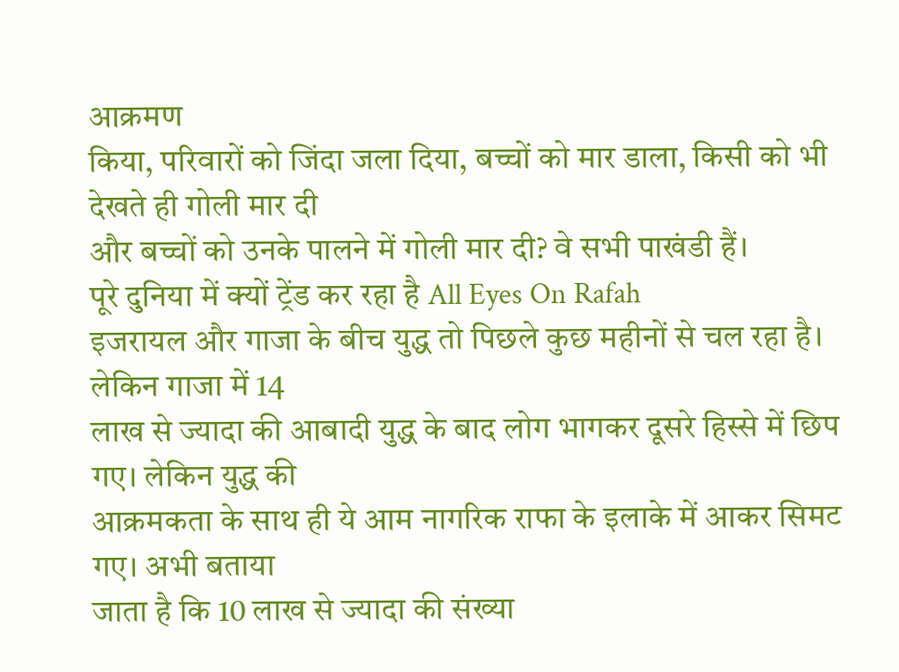आक्रमण
किया, परिवारों को जिंदा जला दिया, बच्चों को मार डाला, किसी को भी देखते ही गोली मार दी
और बच्चों को उनके पालने में गोली मार दी? वे सभी पाखंडी हैं।
पूरे दुनिया में क्यों ट्रेंड कर रहा है All Eyes On Rafah
इजरायल और गाजा के बीच युद्ध तो पिछले कुछ महीनों से चल रहा है। लेकिन गाजा में 14
लाख से ज्यादा की आबादी युद्ध के बाद लोग भागकर दूसरे हिस्से में छिप गए। लेकिन युद्ध की
आक्रमकता के साथ ही ये आम नागरिक राफा के इलाके में आकर सिमट गए। अभी बताया
जाता है कि 10 लाख से ज्यादा की संख्या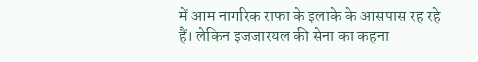में आम नागरिक राफा के इलाके के आसपास रह रहे
हैं। लेकिन इजजारयल की सेना का कहना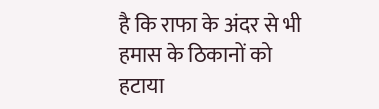है कि राफा के अंदर से भी हमास के ठिकानों को हटाया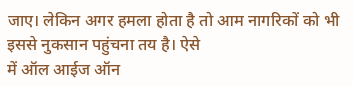जाए। लेकिन अगर हमला होता है तो आम नागरिकों को भी इससे नुकसान पहुंचना तय है। ऐसे
में ऑल आईज ऑन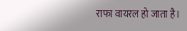राफा वायरल हो जाता है।